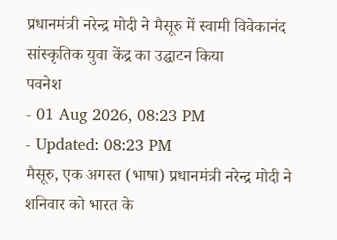प्रधानमंत्री नरेन्द्र मोदी ने मैसूरु में स्वामी विवेकानंद सांस्कृतिक युवा केंद्र का उद्घाटन किया
पवनेश
- 01 Aug 2026, 08:23 PM
- Updated: 08:23 PM
मैसूरु, एक अगस्त (भाषा) प्रधानमंत्री नरेन्द्र मोदी ने शनिवार को भारत के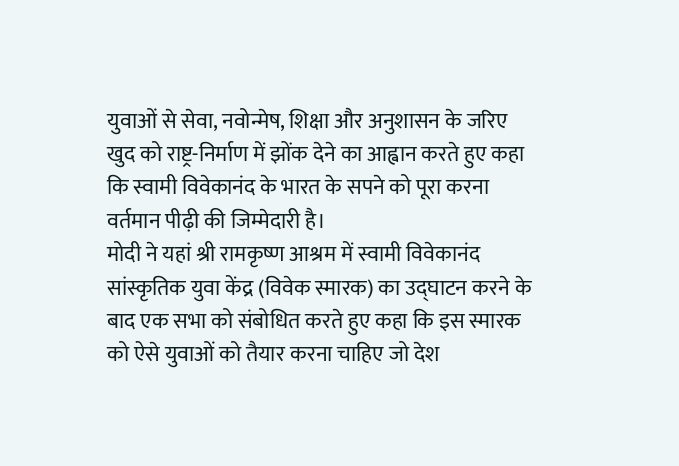युवाओं से सेवा, नवोन्मेष, शिक्षा और अनुशासन के जरिए खुद को राष्ट्र-निर्माण में झोंक देने का आह्वान करते हुए कहा कि स्वामी विवेकानंद के भारत के सपने को पूरा करना वर्तमान पीढ़ी की जिम्मेदारी है।
मोदी ने यहां श्री रामकृष्ण आश्रम में स्वामी विवेकानंद सांस्कृतिक युवा केंद्र (विवेक स्मारक) का उद्घाटन करने के बाद एक सभा को संबोधित करते हुए कहा कि इस स्मारक को ऐसे युवाओं को तैयार करना चाहिए जो देश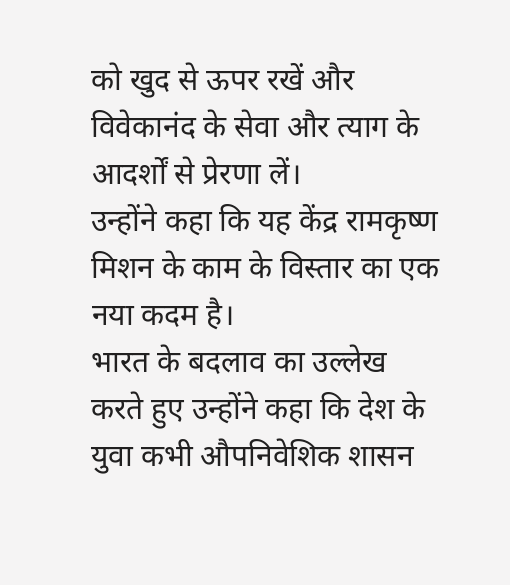को खुद से ऊपर रखें और विवेकानंद के सेवा और त्याग के आदर्शों से प्रेरणा लें।
उन्होंने कहा कि यह केंद्र रामकृष्ण मिशन के काम के विस्तार का एक नया कदम है।
भारत के बदलाव का उल्लेख करते हुए उन्होंने कहा कि देश के युवा कभी औपनिवेशिक शासन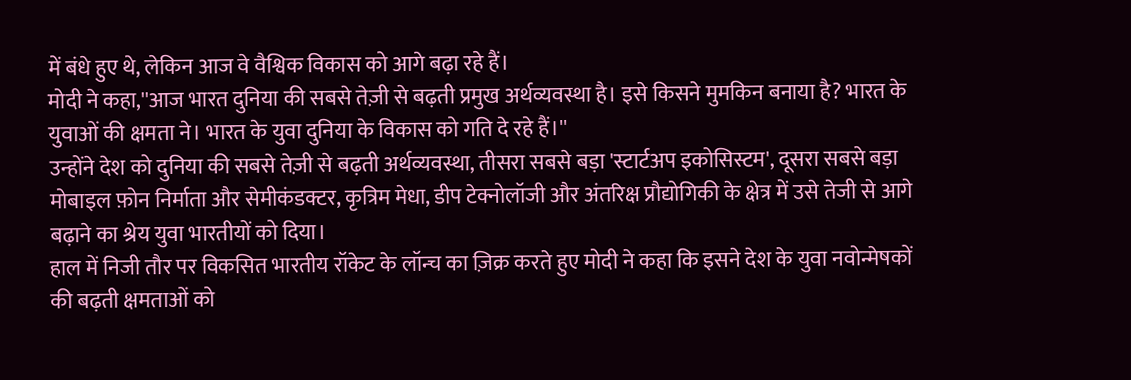में बंधे हुए थे, लेकिन आज वे वैश्विक विकास को आगे बढ़ा रहे हैं।
मोदी ने कहा,''आज भारत दुनिया की सबसे तेज़ी से बढ़ती प्रमुख अर्थव्यवस्था है। इसे किसने मुमकिन बनाया है? भारत के युवाओं की क्षमता ने। भारत के युवा दुनिया के विकास को गति दे रहे हैं।''
उन्होंने देश को दुनिया की सबसे तेज़ी से बढ़ती अर्थव्यवस्था, तीसरा सबसे बड़ा 'स्टार्टअप इकोसिस्टम', दूसरा सबसे बड़ा मोबाइल फ़ोन निर्माता और सेमीकंडक्टर, कृत्रिम मेधा, डीप टेक्नोलॉजी और अंतरिक्ष प्रौद्योगिकी के क्षेत्र में उसे तेजी से आगे बढ़ाने का श्रेय युवा भारतीयों को दिया।
हाल में निजी तौर पर विकसित भारतीय रॉकेट के लॉन्च का ज़िक्र करते हुए मोदी ने कहा कि इसने देश के युवा नवोन्मेषकों की बढ़ती क्षमताओं को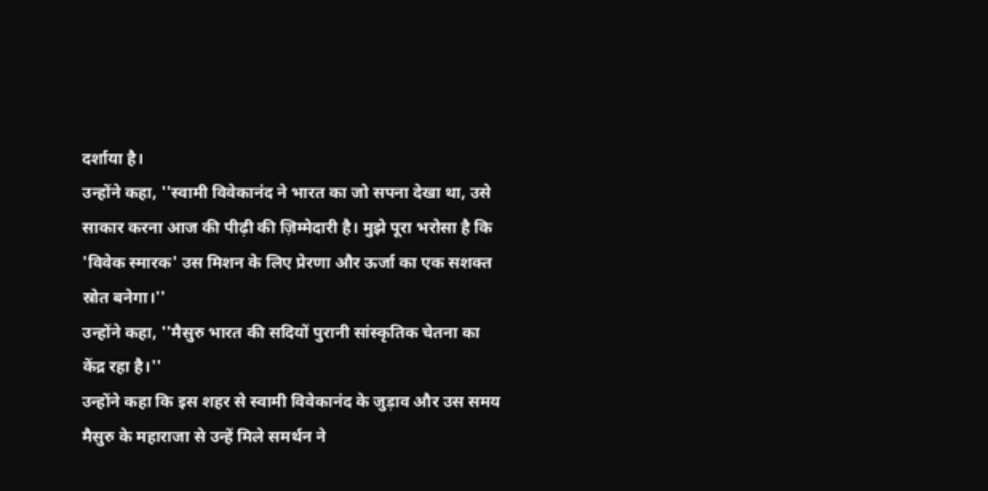दर्शाया है।
उन्होंने कहा, ''स्वामी विवेकानंद ने भारत का जो सपना देखा था, उसे साकार करना आज की पीढ़ी की ज़िम्मेदारी है। मुझे पूरा भरोसा है कि 'विवेक स्मारक' उस मिशन के लिए प्रेरणा और ऊर्जा का एक सशक्त स्रोत बनेगा।''
उन्होंने कहा, ''मैसुरु भारत की सदियों पुरानी सांस्कृतिक चेतना का केंद्र रहा है।''
उन्होंने कहा कि इस शहर से स्वामी विवेकानंद के जुड़ाव और उस समय मैसुरु के महाराजा से उन्हें मिले समर्थन ने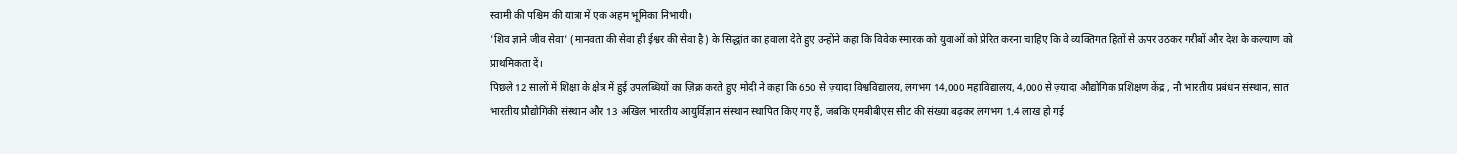स्वामी की पश्चिम की यात्रा में एक अहम भूमिका निभायी।
'शिव ज्ञाने जीव सेवा' (मानवता की सेवा ही ईश्वर की सेवा है) के सिद्धांत का हवाला देते हुए उन्होंने कहा कि विवेक स्मारक को युवाओं को प्रेरित करना चाहिए कि वे व्यक्तिगत हितों से ऊपर उठकर गरीबों और देश के कल्याण को प्राथमिकता दें।
पिछले 12 सालों में शिक्षा के क्षेत्र में हुई उपलब्धियों का ज़िक्र करते हुए मोदी ने कहा कि 650 से ज़्यादा विश्वविद्यालय, लगभग 14,000 महाविद्यालय, 4,000 से ज़्यादा औद्योगिक प्रशिक्षण केंद्र , नौ भारतीय प्रबंधन संस्थान, सात भारतीय प्रौद्योगिकी संस्थान और 13 अखिल भारतीय आयुर्विज्ञान संस्थान स्थापित किए गए हैं, जबकि एमबीबीएस सीट की संख्या बढ़कर लगभग 1.4 लाख हो गई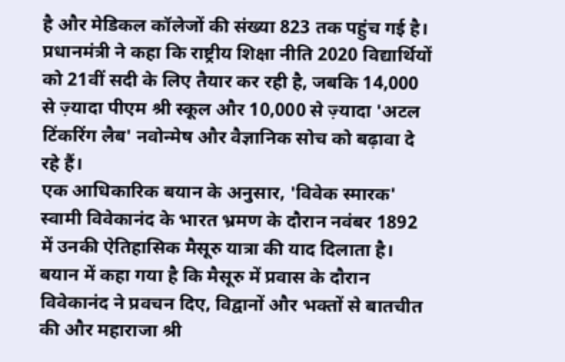है और मेडिकल कॉलेजों की संख्या 823 तक पहुंच गई है।
प्रधानमंत्री ने कहा कि राष्ट्रीय शिक्षा नीति 2020 विद्यार्थियों को 21वीं सदी के लिए तैयार कर रही है, जबकि 14,000 से ज़्यादा पीएम श्री स्कूल और 10,000 से ज़्यादा 'अटल टिंकरिंग लैब' नवोन्मेष और वैज्ञानिक सोच को बढ़ावा दे रहे हैं।
एक आधिकारिक बयान के अनुसार, 'विवेक स्मारक' स्वामी विवेकानंद के भारत भ्रमण के दौरान नवंबर 1892 में उनकी ऐतिहासिक मैसूरु यात्रा की याद दिलाता है।
बयान में कहा गया है कि मैसूरु में प्रवास के दौरान विवेकानंद ने प्रवचन दिए, विद्वानों और भक्तों से बातचीत की और महाराजा श्री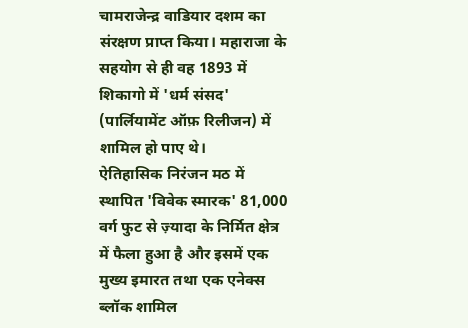चामराजेन्द्र वाडियार दशम का संरक्षण प्राप्त किया। महाराजा के सहयोग से ही वह 1893 में शिकागो में 'धर्म संसद' (पार्लियामेंट ऑफ़ रिलीजन) में शामिल हो पाए थे।
ऐतिहासिक निरंजन मठ में स्थापित 'विवेक स्मारक' 81,000 वर्ग फुट से ज़्यादा के निर्मित क्षेत्र में फैला हुआ है और इसमें एक मुख्य इमारत तथा एक एनेक्स ब्लॉक शामिल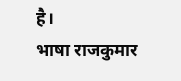है।
भाषा राजकुमार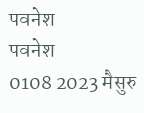पवनेश
पवनेश
0108 2023 मैसुरु